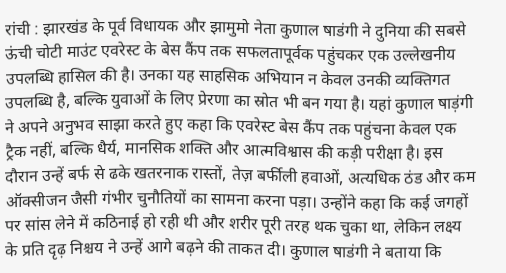रांची : झारखंड के पूर्व विधायक और झामुमो नेता कुणाल षाडंगी ने दुनिया की सबसे ऊंची चोटी माउंट एवरेस्ट के बेस कैंप तक सफलतापूर्वक पहुंचकर एक उल्लेखनीय उपलब्धि हासिल की है। उनका यह साहसिक अभियान न केवल उनकी व्यक्तिगत उपलब्धि है, बल्कि युवाओं के लिए प्रेरणा का स्रोत भी बन गया है। यहां कुणाल षाड़ंगी ने अपने अनुभव साझा करते हुए कहा कि एवरेस्ट बेस कैंप तक पहुंचना केवल एक ट्रैक नहीं, बल्कि धैर्य, मानसिक शक्ति और आत्मविश्वास की कड़ी परीक्षा है। इस दौरान उन्हें बर्फ से ढके खतरनाक रास्तों, तेज़ बर्फीली हवाओं, अत्यधिक ठंड और कम ऑक्सीजन जैसी गंभीर चुनौतियों का सामना करना पड़ा। उन्होंने कहा कि कई जगहों पर सांस लेने में कठिनाई हो रही थी और शरीर पूरी तरह थक चुका था, लेकिन लक्ष्य के प्रति दृढ़ निश्चय ने उन्हें आगे बढ़ने की ताकत दी। कुणाल षाडंगी ने बताया कि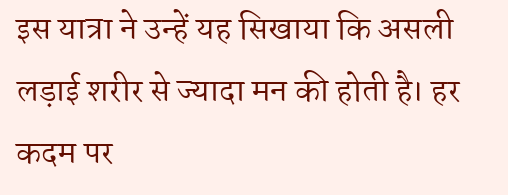इस यात्रा ने उन्हें यह सिखाया कि असली लड़ाई शरीर से ज्यादा मन की होती है। हर कदम पर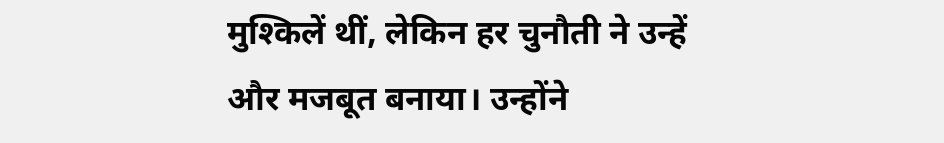मुश्किलें थीं, लेकिन हर चुनौती ने उन्हें और मजबूत बनाया। उन्होंने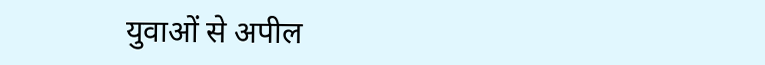युवाओं से अपील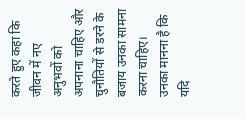करते हुए कहा कि जीवन में नए अनुभवों को अपनाना चाहिए और चुनौतियों से डरने के बजाय उनका सामना करना चाहिए। उनका मानना है कि यदि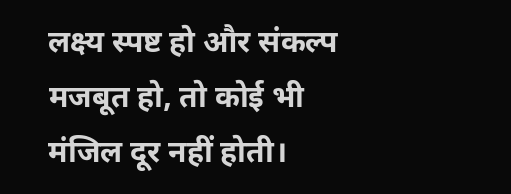लक्ष्य स्पष्ट हो और संकल्प मजबूत हो, तो कोई भी मंजिल दूर नहीं होती।